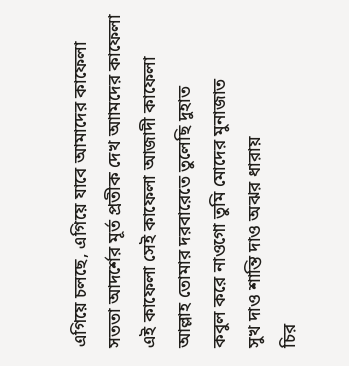এগিয়ে চলছে, এগিয়ে যাবে আমাদের কাফেলা
সততা আদর্শের মূর্ত প্রতীক দেখ আামদের কাফেলা
এই কাফেলা সেই কাফেলা আজাদী কাফেলা
আল্লাহ তোমার দরবারেতে তুলেছি দুহাত
কবুল করে নাওগো তুমি মোদের মুনাজাত
সুখ দাও শান্তি দাও অঝর ধারায়
চির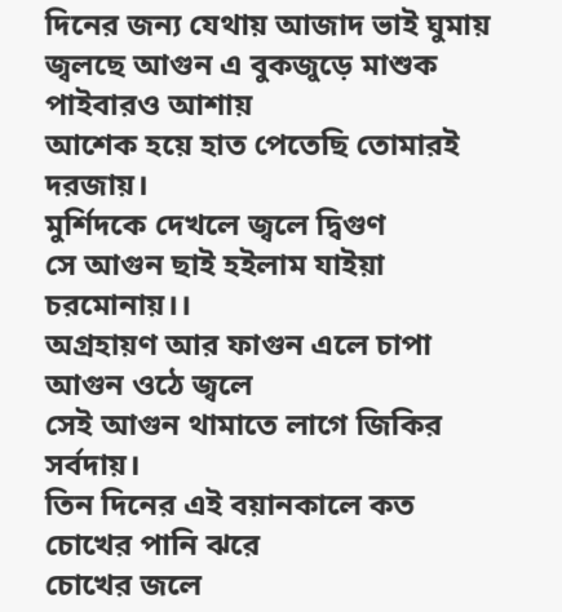দিনের জন্য যেথায় আজাদ ভাই ঘুমায়
জ্বলছে আগুন এ বুকজুড়ে মাশুক পাইবারও আশায়
আশেক হয়ে হাত পেতেছি তোমারই দরজায়।
মুর্শিদকে দেখলে জ্বলে দ্বিগুণ
সে আগুন ছাই হইলাম যাইয়া চরমোনায়।।
অগ্রহায়ণ আর ফাগুন এলে চাপা আগুন ওঠে জ্বলে
সেই আগুন থামাতে লাগে জিকির সর্বদায়।
তিন দিনের এই বয়ানকালে কত চোখের পানি ঝরে
চোখের জলে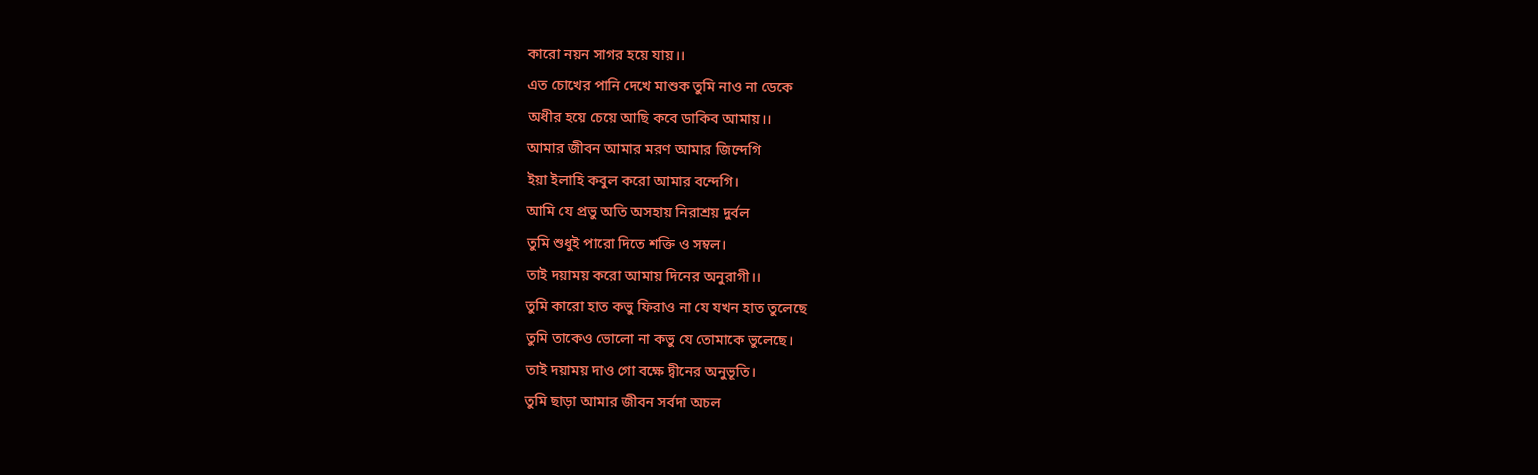কারো নয়ন সাগর হয়ে যায়।।
এত চোখের পানি দেখে মাশুক তুমি নাও না ডেকে
অধীর হয়ে চেয়ে আছি কবে ডাকিব আমায়।।
আমার জীবন আমার মরণ আমার জিন্দেগি
ইয়া ইলাহি কবুল করো আমার বন্দেগি।
আমি যে প্রভু অতি অসহায় নিরাশ্রয় দুর্বল
তুমি শুধুই পারো দিতে শক্তি ও সম্বল।
তাই দয়াময় করো আমায় দিনের অনুরাগী।।
তুমি কারো হাত কভু ফিরাও না যে যখন হাত তুলেছে
তুমি তাকেও ভোলো না কভু যে তোমাকে ভুলেছে।
তাই দয়াময় দাও গো বক্ষে দ্বীনের অনুভূতি।
তুমি ছাড়া আমার জীবন সর্বদা অচল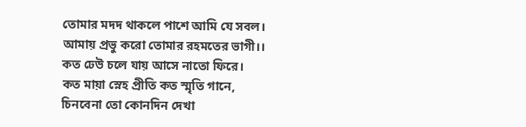তোমার মদদ থাকলে পাশে আমি যে সবল।
আমায় প্রভু করো তোমার রহমতের ভাগী।।
কত ঢেউ চলে যায় আসে নাতো ফিরে।
কত মায়া স্নেহ প্রীতি কত স্মৃতি গানে,
চিনবেনা তো কোনদিন দেখা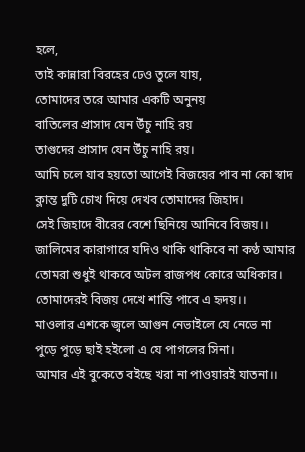হলে,
তাই কান্নারা বিরহের ঢেও তুলে যায়,
তোমাদের তরে আমার একটি অনুনয়
বাতিলের প্রাসাদ যেন উঁচু নাহি রয়
তাগুদের প্রাসাদ যেন উঁচু নাহি রয়।
আমি চলে যাব হয়তো আগেই বিজয়ের পাব না কো স্বাদ
ক্লান্ত দুটি চোখ দিয়ে দেখব তোমাদের জিহাদ।
সেই জিহাদে বীরের বেশে ছিনিয়ে আনিবে বিজয়।।
জালিমের কারাগারে যদিও থাকি থাকিবে না কণ্ঠ আমার
তোমরা শুধুই থাকবে অটল রাজপধ কোরে অধিকার।
তোমাদেরই বিজয় দেখে শান্তি পাবে এ হৃদয়।।
মাওলার এশকে জ্বলে আগুন নেভাইলে যে নেভে না
পুড়ে পুড়ে ছাই হইলো এ যে পাগলের সিনা।
আমার এই বুকেতে বইছে খরা না পাওয়ারই যাতনা।।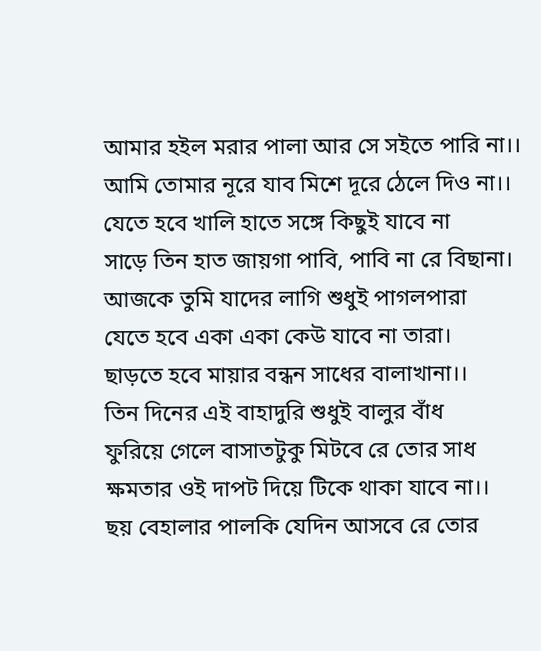আমার হইল মরার পালা আর সে সইতে পারি না।।
আমি তোমার নূরে যাব মিশে দূরে ঠেলে দিও না।।
যেতে হবে খালি হাতে সঙ্গে কিছুই যাবে না
সাড়ে তিন হাত জায়গা পাবি, পাবি না রে বিছানা।
আজকে তুমি যাদের লাগি শুধুই পাগলপারা
যেতে হবে একা একা কেউ যাবে না তারা।
ছাড়তে হবে মায়ার বন্ধন সাধের বালাখানা।।
তিন দিনের এই বাহাদুরি শুধুই বালুর বাঁধ
ফুরিয়ে গেলে বাসাতটুকু মিটবে রে তোর সাধ
ক্ষমতার ওই দাপট দিয়ে টিকে থাকা যাবে না।।
ছয় বেহালার পালকি যেদিন আসবে রে তোর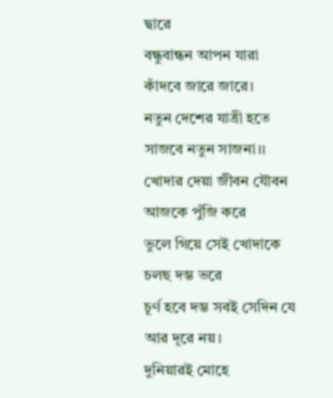দ্বারে
বন্ধুবান্ধন আপন যারা কাঁদবে জারে জারে।
নতুন দেশের যাত্রী হতে সাজবে নতুন সাজনা।।
খোদার দেয়া জীবন যৌবন আজকে পুঁজি করে
ভুলে গিয়ে সেই খোদাকে চলছ দম্ভ ভরে
চূর্ণ হবে দম্ভ সবই সেদিন যে আর দূরে নয়।
দুনিয়ারই মোহে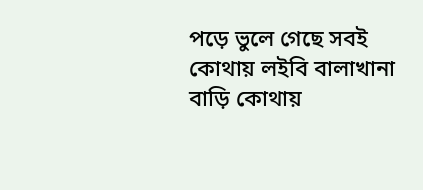পড়ে ভুলে গেছে সবই
কোথায় লইবি বালাখানা বাড়ি কোথায়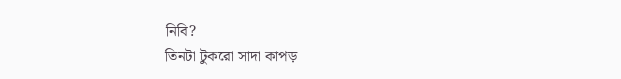নিবি?
তিনটা টুকরো সাদা কাপড়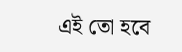এই তো হবে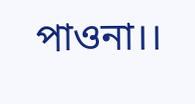পাওনা।।